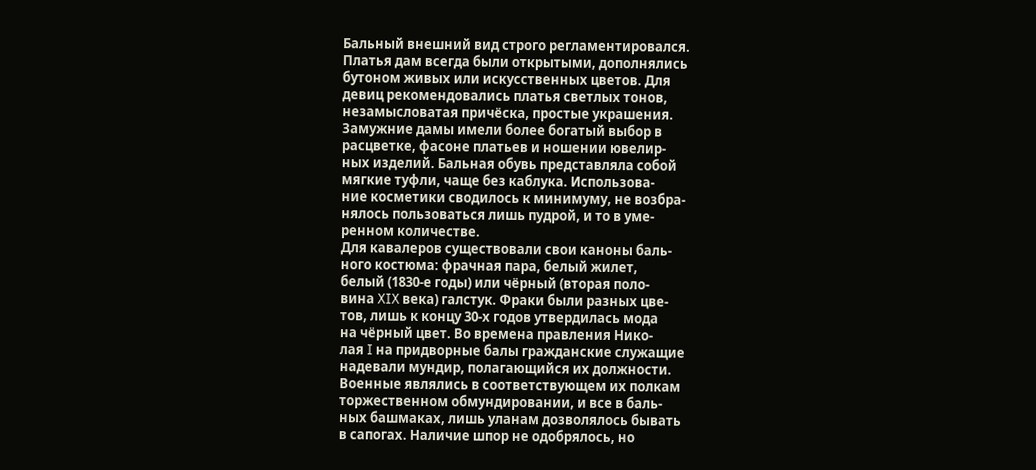Бальный внешний вид строго регламентировался.
Платья дам всегда были открытыми, дополнялись
бутоном живых или искусственных цветов. Для
девиц рекомендовались платья светлых тонов,
незамысловатая причёска, простые украшения.
Замужние дамы имели более богатый выбор в
расцветке, фасоне платьев и ношении ювелир-
ных изделий. Бальная обувь представляла собой
мягкие туфли, чаще без каблука. Использова-
ние косметики сводилось к минимуму, не возбра-
нялось пользоваться лишь пудрой, и то в уме-
ренном количестве.
Для кавалеров существовали свои каноны баль-
ного костюма: фрачная пара, белый жилет,
белый (1830-е годы) или чёрный (вторая поло-
вина XIX века) галстук. Фраки были разных цве-
тов, лишь к концу 30-х годов утвердилась мода
на чёрный цвет. Во времена правления Нико-
лая I на придворные балы гражданские служащие
надевали мундир, полагающийся их должности.
Военные являлись в соответствующем их полкам
торжественном обмундировании, и все в баль-
ных башмаках, лишь уланам дозволялось бывать
в сапогах. Наличие шпор не одобрялось, но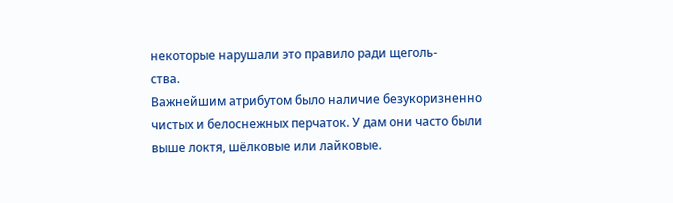некоторые нарушали это правило ради щеголь-
ства.
Важнейшим атрибутом было наличие безукоризненно чистых и белоснежных перчаток. У дам они часто были выше локтя, шёлковые или лайковые.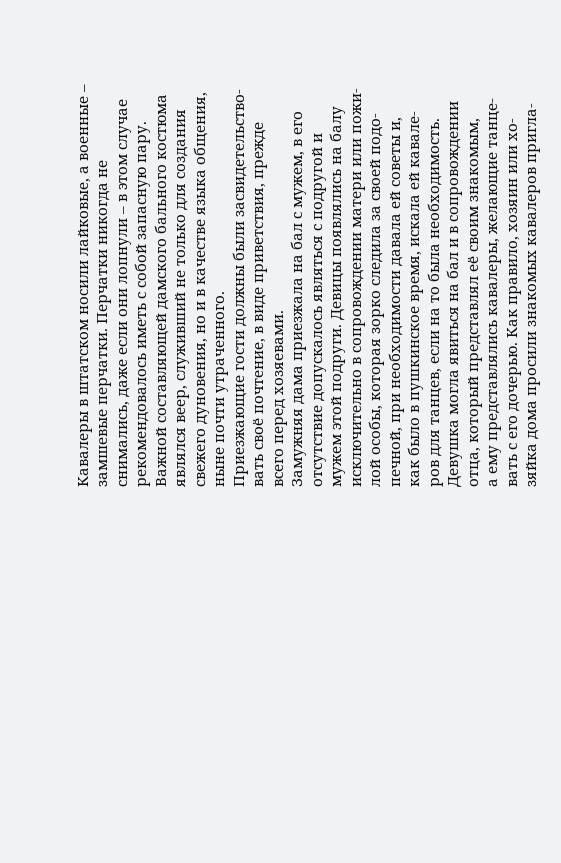Кавалеры в штатском носили лайковые, а военные – замшевые перчатки. Перчатки никогда не снимались, даже если они лопнули – в этом случае рекомендовалось иметь с собой запасную пару.
Важной составляющей дамского бального костюма являлся веер, служивший не только для создания свежего дуновения, но и в качестве языка общения, ныне почти утраченного.
Приезжающие гости должны были засвидетельство-
вать своё почтение, в виде приветствия, прежде
всего перед хозяевами.
Замужняя дама приезжала на бал с мужем, в его
отсутствие допускалось являться с подругой и
мужем этой подруги. Девицы появлялись на балу
исключительно в сопровождении матери или пожи-
лой особы, которая зорко следила за своей подо-
печной, при необходимости давала ей советы и,
как было в пушкинское время, искала ей кавале-
ров для танцев, если на то была необходимость.
Девушка могла явиться на бал и в сопровождении
отца, который представлял её своим знакомым,
а ему представлялись кавалеры, желающие танце-
вать с его дочерью. Как правило, хозяин или хо-
зяйка дома просили знакомых кавалеров пригла-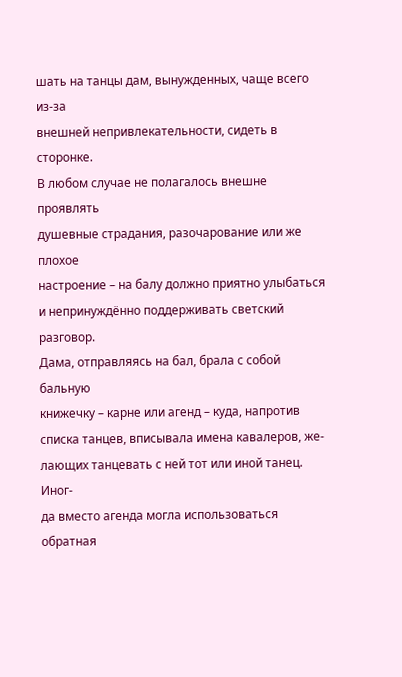шать на танцы дам, вынужденных, чаще всего из-за
внешней непривлекательности, сидеть в сторонке.
В любом случае не полагалось внешне проявлять
душевные страдания, разочарование или же плохое
настроение – на балу должно приятно улыбаться
и непринуждённо поддерживать светский разговор.
Дама, отправляясь на бал, брала с собой бальную
книжечку – карне или агенд – куда, напротив
списка танцев, вписывала имена кавалеров, же-
лающих танцевать с ней тот или иной танец. Иног-
да вместо агенда могла использоваться обратная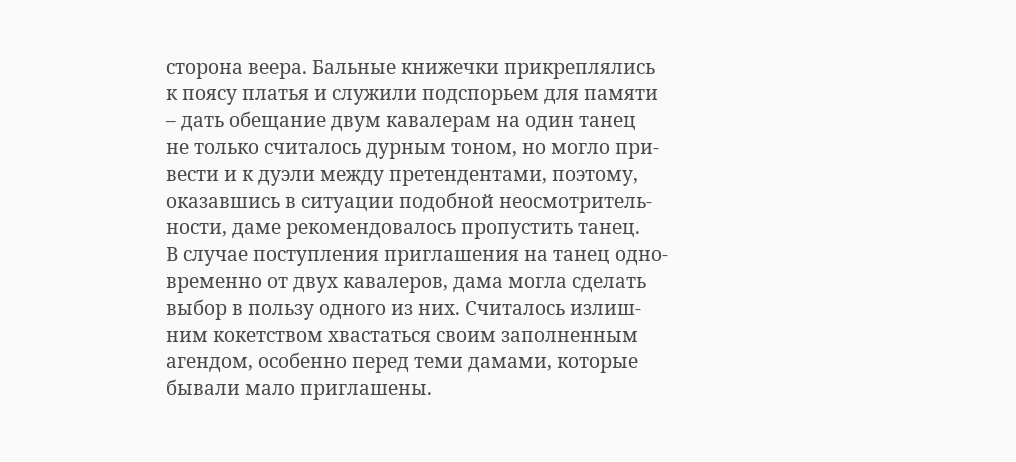сторона веера. Бальные книжечки прикреплялись
к поясу платья и служили подспорьем для памяти
– дать обещание двум кавалерам на один танец
не только считалось дурным тоном, но могло при-
вести и к дуэли между претендентами, поэтому,
оказавшись в ситуации подобной неосмотритель-
ности, даме рекомендовалось пропустить танец.
В случае поступления приглашения на танец одно-
временно от двух кавалеров, дама могла сделать
выбор в пользу одного из них. Считалось излиш-
ним кокетством хвастаться своим заполненным
агендом, особенно перед теми дамами, которые
бывали мало приглашены.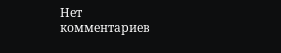Нет комментариев